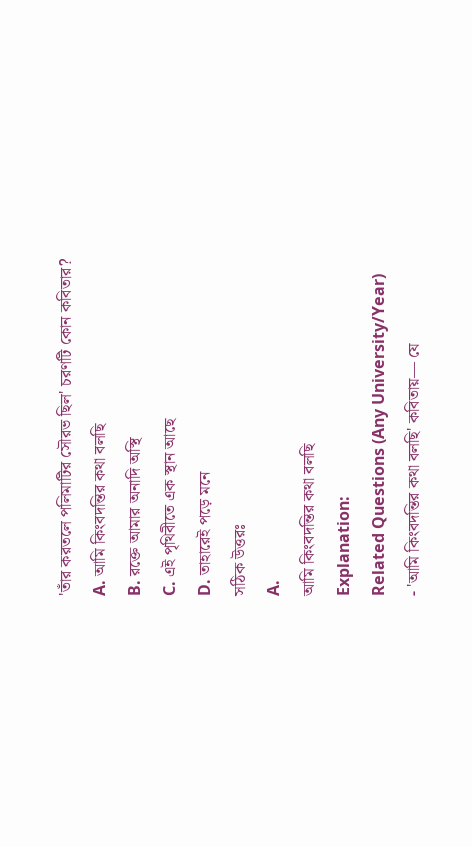'তাঁর করতলে পলিমাটির সৌরভ ছিল' চরণটি কোন কবিতার?
A. আমি কিংবদন্তির কথা বলছি
B. রক্তে আমার অনাদি অস্থি
C. এই পৃথিবীতে এক স্থান আছে
D. তাহারেই পড়ে মনে
সঠিক উত্তরঃ
A.
আমি কিংবদন্তির কথা বলছি
Explanation:
Related Questions (Any University/Year)
- 'আমি কিংবদন্তির কথা বলছি' কবিতায়— যে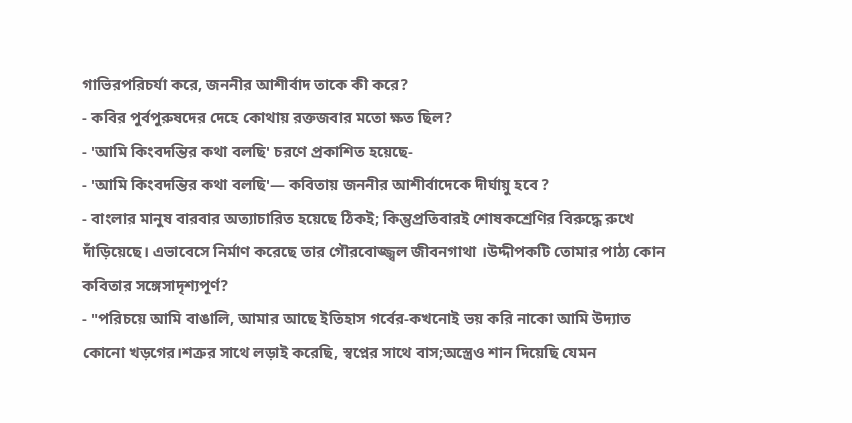গাভিরপরিচর্যা করে, জননীর আশীর্বাদ তাকে কী করে?
- কবির পুর্বপুরুষদের দেহে কোথায় রক্তজবার মতো ক্ষত ছিল?
- 'আমি কিংবদন্তির কথা বলছি' চরণে প্রকাশিত হয়েছে-
- 'আমি কিংবদন্তির কথা বলছি'— কবিতায় জননীর আশীর্বাদেকে দীর্ঘায়ু হবে ?
- বাংলার মানুষ বারবার অত্যাচারিত হয়েছে ঠিকই; কিন্তুপ্রতিবারই শোষকশ্রেণির বিরুদ্ধে রুখে দাঁড়িয়েছে। এভাবেসে নির্মাণ করেছে তার গৌরবোজ্জ্বল জীবনগাথা ।উদ্দীপকটি তোমার পাঠ্য কোন কবিতার সঙ্গেসাদৃশ্যপূর্ণ?
- "পরিচয়ে আমি বাঙালি, আমার আছে ইতিহাস গর্বের-কখনোই ভয় করি নাকো আমি উদ্যাত কোনো খড়গের।শত্রুর সাথে লড়াই করেছি, স্বপ্নের সাথে বাস;অস্ত্রেও শান দিয়েছি যেমন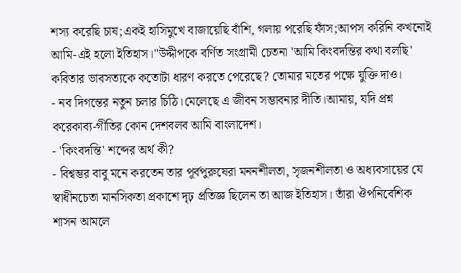শস্য করেছি চাষ;একই হাসিমুখে বাজায়েছি বাঁশি, গলায় পরেছি ফাঁস;আপস করিনি কখনোই আমি-এই হলো ইতিহাস।"উদ্দীপকে বর্ণিত সংগ্রামী চেতনা 'আমি কিংবদন্তির কথা বলছি' কবিতার ভাবসত্যকে কতোটা ধারণ করতে পেরেছে? তোমার মতের পক্ষে যুক্তি দাও।
- নব দিগন্তের নতুন চলার চিঠি।মেলেছে এ জীবন সম্ভাবনার দীতি।আমায়, যদি প্রশ্ন করেকাব্য-গীতির কোন দেশবলব আমি বাংলাদেশ।
- 'কিংবদন্তি' শব্দের অর্থ কী?
- বিশ্বম্ভর বাবু মনে করতেন তার পূর্বপুরুষেরা মননশীলতা, সৃজনশীলতা ও অধ্যবসায়ের যে স্বাধীনচেতা মানসিকতা প্রকাশে দৃঢ় প্রতিজ্ঞ ছিলেন তা আজ ইতিহাস। তাঁরা ঔপনিবেশিক শাসন আমলে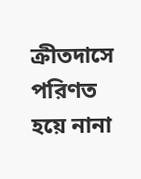ক্রীতদাসে পরিণত হয়ে নানা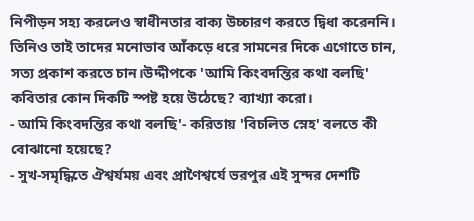নিপীড়ন সহ্য করলেও স্বাধীনতার বাক্য উচ্চারণ করতে দ্বিধা করেননি। তিনিও তাই তাদের মনোভাব আঁকড়ে ধরে সামনের দিকে এগোতে চান, সত্য প্রকাশ করতে চান।উদ্দীপকে 'আমি কিংবদন্তির কথা বলছি' কবিতার কোন দিকটি স্পষ্ট হয়ে উঠেছে? ব্যাখ্যা করো।
- আমি কিংবদন্তির কথা বলছি'- করিতায় 'বিচলিত স্নেহ' বলতে কী বোঝানো হয়েছে?
- সুখ-সমৃদ্ধিতে ঐশ্বর্যময় এবং প্রাণৈশ্বর্যে ভরপুর এই সুন্দর দেশটি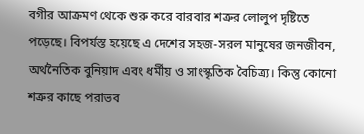বগীর আক্রমণ থেকে শুরু করে বারবার শত্রুর লোলুপ দৃষ্টিতে পড়েছে। বিপর্যস্ত হয়েছে এ দেশের সহজ-সরল মানুষের জনজীবন, অর্থনৈতিক বুনিয়াদ এবং ধর্মীয় ও সাংস্কৃতিক বৈচিত্র্য। কিন্তু কোনো শত্রুর কাছে পরাভব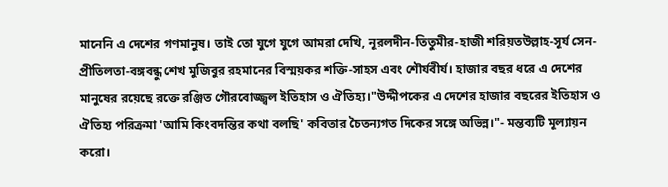মানেনি এ দেশের গণমানুষ। তাই তো যুগে যুগে আমরা দেখি, নূরলদীন-তিতুমীর-হাজী শরিয়তউল্লাহ-সূর্য সেন-প্রীতিলতা-বঙ্গবন্ধু শেখ মুজিবুর রহমানের বিস্ময়কর শক্তি-সাহস এবং শৌর্যবীর্য। হাজার বছর ধরে এ দেশের মানুষের রয়েছে রক্তে রঞ্জিত গৌরবোজ্জ্বল ইতিহাস ও ঐতিহ্য।"উদ্দীপকের এ দেশের হাজার বছরের ইতিহাস ও ঐতিহ্য পরিক্রমা 'আমি কিংবদন্তির কথা বলছি' কবিতার চৈতন্যগত দিকের সঙ্গে অভিন্ন।"- মন্তব্যটি মূল্যায়ন করো।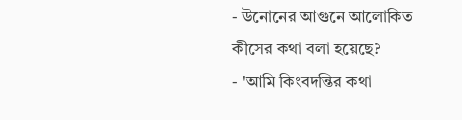- উনোনের আগুনে আলোকিত কীসের কথা বলা হয়েছে?
- 'আমি কিংবদন্তির কথা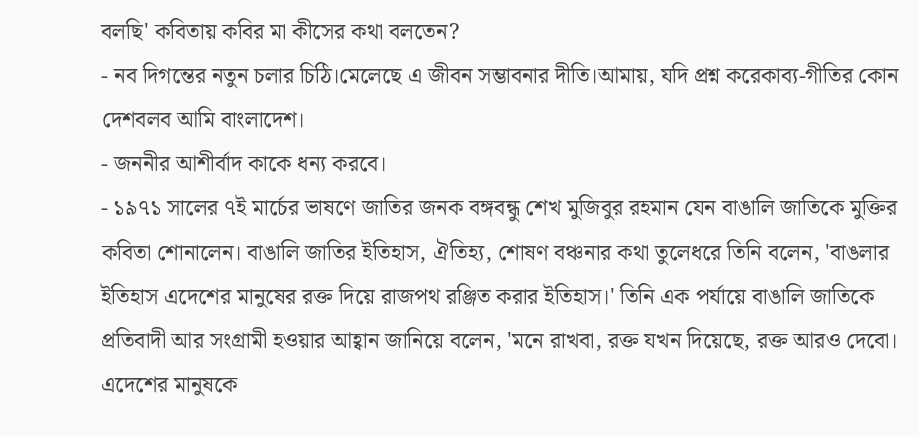বলছি' কবিতায় কবির মা কীসের কথা বলতেন?
- নব দিগন্তের নতুন চলার চিঠি।মেলেছে এ জীবন সম্ভাবনার দীতি।আমায়, যদি প্রশ্ন করেকাব্য-গীতির কোন দেশবলব আমি বাংলাদেশ।
- জননীর আশীর্বাদ কাকে ধন্য করবে।
- ১৯৭১ সালের ৭ই মার্চের ভাষণে জাতির জনক বঙ্গবন্ধু শেখ মুজিবুর রহমান যেন বাঙালি জাতিকে মুক্তির কবিতা শোনালেন। বাঙালি জাতির ইতিহাস, ঐতিহ্য, শোষণ বঞ্চনার কথা তুলেধরে তিনি বলেন, 'বাঙলার ইতিহাস এদেশের মানুষের রক্ত দিয়ে রাজপথ রঞ্জিত করার ইতিহাস।' তিনি এক পর্যায়ে বাঙালি জাতিকে প্রতিবাদী আর সংগ্রামী হওয়ার আহ্বান জানিয়ে বলেন, 'মনে রাখবা, রক্ত যখন দিয়েছে, রক্ত আরও দেবো। এদেশের মানুষকে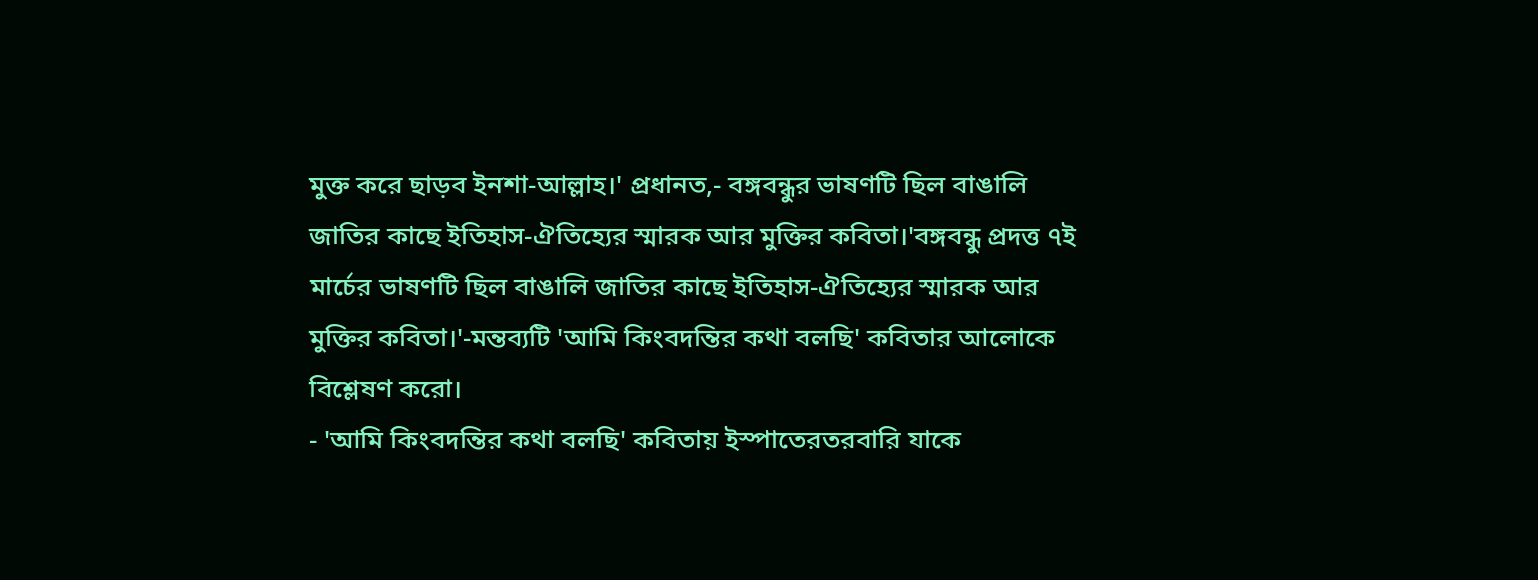মুক্ত করে ছাড়ব ইনশা-আল্লাহ।' প্রধানত,- বঙ্গবন্ধুর ভাষণটি ছিল বাঙালি জাতির কাছে ইতিহাস-ঐতিহ্যের স্মারক আর মুক্তির কবিতা।'বঙ্গবন্ধু প্রদত্ত ৭ই মার্চের ভাষণটি ছিল বাঙালি জাতির কাছে ইতিহাস-ঐতিহ্যের স্মারক আর মুক্তির কবিতা।'-মন্তব্যটি 'আমি কিংবদন্তির কথা বলছি' কবিতার আলোকে বিশ্লেষণ করো।
- 'আমি কিংবদন্তির কথা বলছি' কবিতায় ইস্পাতেরতরবারি যাকে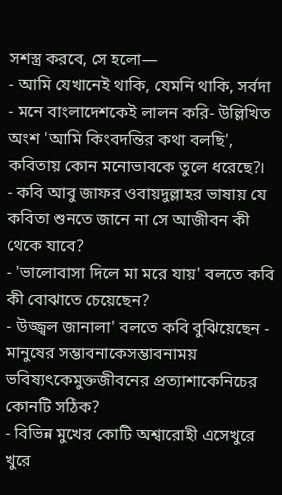সশস্ত্র করবে, সে হলো—
- আমি যেখানেই থাকি, যেমনি থাকি, সর্বদা - মনে বাংলাদেশকেই লালন করি- উল্লিখিত অংশ 'আমি কিংবদন্তির কথা বলছি', কবিতায় কোন মনোভাবকে তুলে ধরেছে?।
- কবি আবু জাফর ওবায়দুল্লাহর ভাষায় যে কবিতা শুনতে জানে না সে আজীবন কী থেকে যাবে?
- 'ভালোবাসা দিলে মা মরে যায়' বলতে কবি কী বোঝাতে চেয়েছেন?
- উজ্জ্বল জানালা' বলতে কবি বুঝিয়েছেন - মানুষের সম্ভাবনাকেসম্ভাবনাময় ভবিষ্যৎকেমুক্তজীবনের প্রত্যাশাকেনিচের কোনটি সঠিক?
- বিভিন্ন মুখের কোটি অশ্বারোহী এসেখুরে খুরে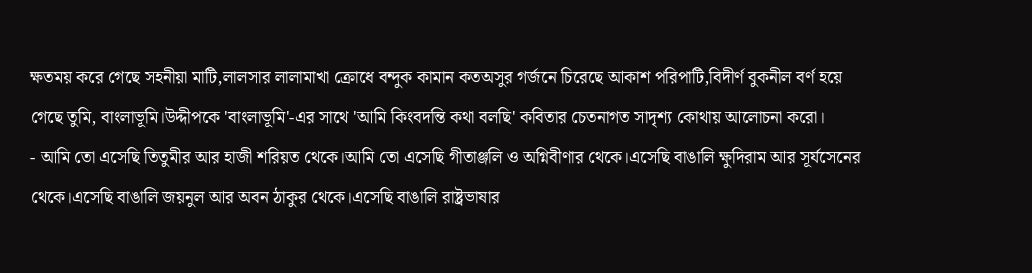ক্ষতময় করে গেছে সহনীয়া মাটি,লালসার লালামাখা ক্রোধে বন্দুক কামান কতঅসুর গর্জনে চিরেছে আকাশ পরিপাটি,বিদীর্ণ বুকনীল বর্ণ হয়ে গেছে তুমি, বাংলাভূমি।উদ্দীপকে 'বাংলাভূমি'-এর সাথে 'আমি কিংবদন্তি কথা বলছি' কবিতার চেতনাগত সাদৃশ্য কোথায় আলোচনা করো।
- আমি তো এসেছি তিতুমীর আর হাজী শরিয়ত থেকে।আমি তো এসেছি গীতাঞ্জলি ও অগ্নিবীণার থেকে।এসেছি বাঙালি ক্ষুদিরাম আর সূর্যসেনের থেকে।এসেছি বাঙালি জয়নুল আর অবন ঠাকুর থেকে।এসেছি বাঙালি রাষ্ট্রভাষার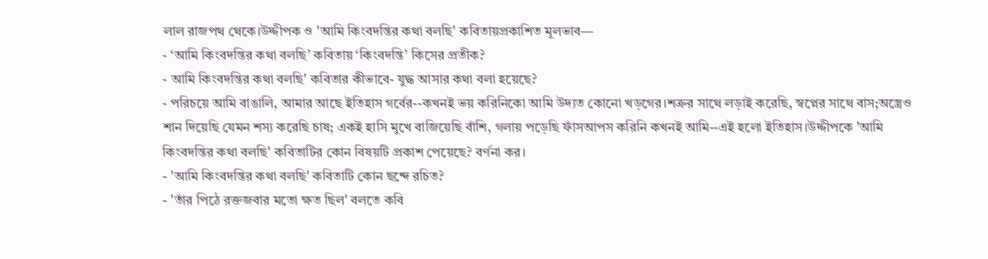লাল রাজপথ থেকে।উদ্দীপক ও 'আমি কিংবদন্তির কথা বলছি' কবিতায়প্রকাশিত মূলভাব—
- ‘আমি কিংবদন্তির কথা বলছি’ কবিতায় ‘কিংবদন্তি’ কিসের প্রতীক?
- আমি কিংবদন্তির কথা বলছি' কবিতার কীভাবে- যুদ্ধ আসার কথা বলা হয়েছে?
- পরিচয়ে আমি বাঙালি, আমার আছে ইতিহাস গর্বের--কখনই ভয় করিনিকো আমি উদ্যত কোনো খড়গের।শত্রুর সাথে লড়াই করেছি, স্বপ্নের সাথে বাস;অস্ত্রেও শান দিয়েছি যেমন শস্য করেছি চাষ; একই হাসি মুখে বাজিয়েছি বাঁশি, গলায় পড়েছি ফাঁসআপস করিনি কখনই আমি--এই হলো ইতিহাস।উদ্দীপকে 'আমি কিংবদন্তির কথা বলছি' কবিতাটির কোন বিষয়টি প্রকাশ পেয়েছে? বর্ণনা কর।
- 'আমি কিংবদন্তির কথা বলছি' কবিতাটি কোন ছন্দে রচিত?
- 'তাঁর পিঠে রক্তজবার মতো ক্ষত ছিল' বলতে কবি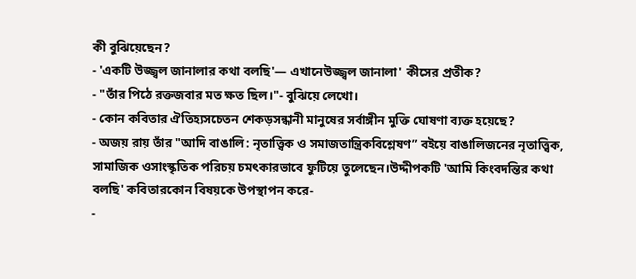কী বুঝিয়েছেন?
- 'একটি উজ্জ্বল জানালার কথা বলছি'— এখানেউজ্জ্বল জানালা' কীসের প্রতীক?
- "তাঁর পিঠে রক্তজবার মত ক্ষত ছিল।"- বুঝিয়ে লেখো।
- কোন কবিতার ঐতিহ্যসচেতন শেকড়সন্ধানী মানুষের সর্বাঙ্গীন মুক্তি ঘোষণা ব্যক্ত হয়েছে?
- অজয় রায় তাঁর "আদি বাঙালি: নৃতাত্ত্বিক ও সমাজতান্ত্রিকবিশ্লেষণ” বইয়ে বাঙালিজনের নৃতাত্ত্বিক, সামাজিক ওসাংস্কৃতিক পরিচয় চমৎকারভাবে ফুটিয়ে তুলেছেন।উদ্দীপকটি 'আমি কিংবদন্তির কথা বলছি' কবিতারকোন বিষয়কে উপস্থাপন করে-
-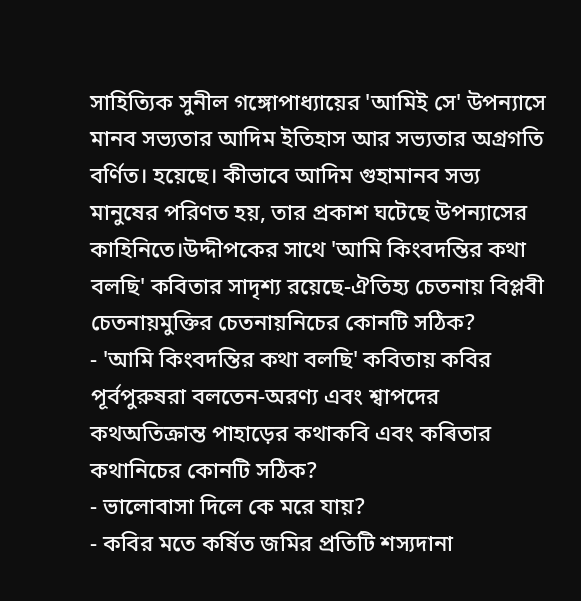সাহিত্যিক সুনীল গঙ্গোপাধ্যায়ের 'আমিই সে' উপন্যাসে মানব সভ্যতার আদিম ইতিহাস আর সভ্যতার অগ্রগতি বর্ণিত। হয়েছে। কীভাবে আদিম গুহামানব সভ্য মানুষের পরিণত হয়, তার প্রকাশ ঘটেছে উপন্যাসের কাহিনিতে।উদ্দীপকের সাথে 'আমি কিংবদন্তির কথা বলছি' কবিতার সাদৃশ্য রয়েছে-ঐতিহ্য চেতনায় বিপ্লবী চেতনায়মুক্তির চেতনায়নিচের কোনটি সঠিক?
- 'আমি কিংবদন্তির কথা বলছি' কবিতায় কবির পূর্বপুরুষরা বলতেন-অরণ্য এবং শ্বাপদের কথঅতিক্রান্ত পাহাড়ের কথাকবি এবং কৰিতার কথানিচের কোনটি সঠিক?
- ভালোবাসা দিলে কে মরে যায়?
- কবির মতে কর্ষিত জমির প্রতিটি শস্যদানা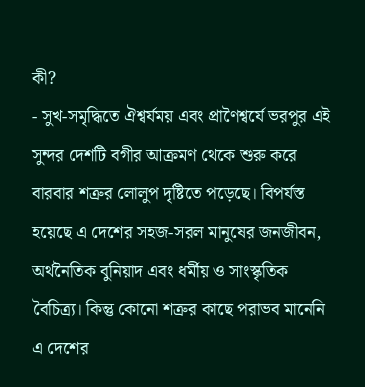কী?
- সুখ-সমৃদ্ধিতে ঐশ্বর্যময় এবং প্রাণৈশ্বর্যে ভরপুর এই সুন্দর দেশটি বগীর আক্রমণ থেকে শুরু করে বারবার শত্রুর লোলুপ দৃষ্টিতে পড়েছে। বিপর্যস্ত হয়েছে এ দেশের সহজ-সরল মানুষের জনজীবন, অর্থনৈতিক বুনিয়াদ এবং ধর্মীয় ও সাংস্কৃতিক বৈচিত্র্য। কিন্তু কোনো শত্রুর কাছে পরাভব মানেনি এ দেশের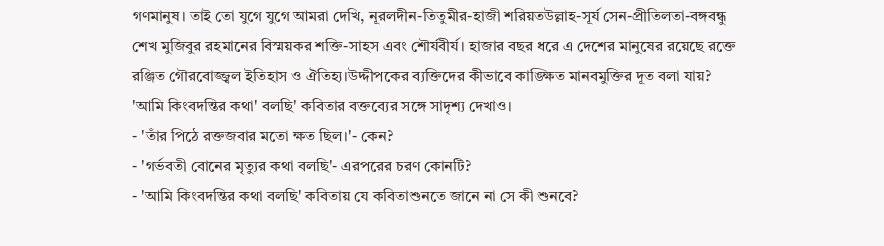গণমানুষ। তাই তো যুগে যুগে আমরা দেখি, নূরলদীন-তিতুমীর-হাজী শরিয়তউল্লাহ-সূর্য সেন-প্রীতিলতা-বঙ্গবন্ধু শেখ মুজিবুর রহমানের বিস্ময়কর শক্তি-সাহস এবং শৌর্যবীর্য। হাজার বছর ধরে এ দেশের মানুষের রয়েছে রক্তে রঞ্জিত গৌরবোজ্জ্বল ইতিহাস ও ঐতিহ্য।উদ্দীপকের ব্যক্তিদের কীভাবে কাঙ্ক্ষিত মানবমুক্তির দূত বলা যায়? 'আমি কিংবদন্তির কথা' বলছি' কবিতার বক্তব্যের সঙ্গে সাদৃশ্য দেখাও।
- 'তাঁর পিঠে রক্তজবার মতো ক্ষত ছিল।'- কেন?
- 'গর্ভবতী বোনের মৃত্যুর কথা বলছি'- এরপরের চরণ কোনটি?
- 'আমি কিংবদন্তির কথা বলছি' কবিতায় যে কবিতাশুনতে জানে না সে কী শুনবে?